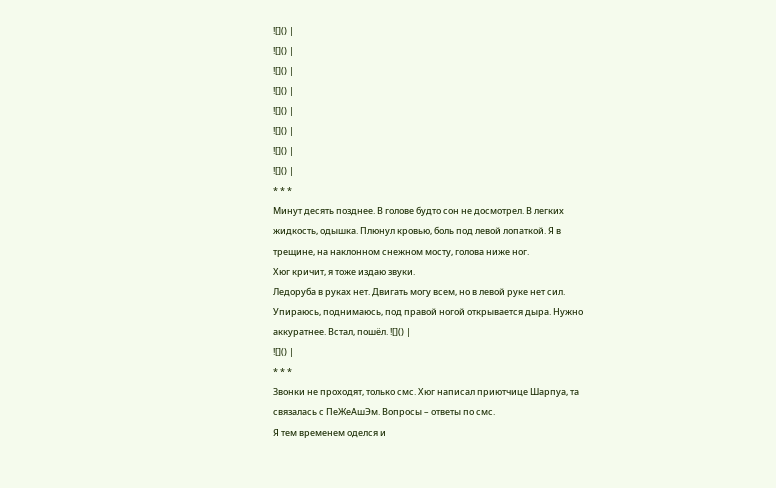![]() |
![]() |
![]() |
![]() |
![]() |
![]() |
![]() |
![]() |
* * *
Минут десять позднее. В голове будто сон не досмотрел. В легких жидкость, одышка. Плюнул кровью, боль под левой лопаткой. Я в трещине, на наклонном снежном мосту, голова ниже ног.
Хюг кричит, я тоже издаю звуки.
Ледоруба в руках нет. Двигать могу всем, но в левой руке нет сил. Упираюсь, поднимаюсь, под правой ногой открывается дыра. Нужно аккуратнее. Встал, пошёл. ![]() |
![]() |
* * *
Звонки не проходят, только смс. Хюг написал приютчице Шарпуа, та связалась с ПеЖеАшЭм. Вопросы – ответы по смс.
Я тем временем оделся и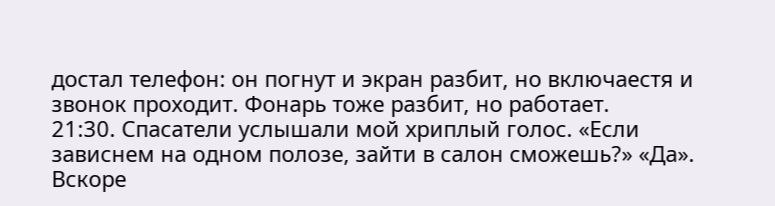достал телефон: он погнут и экран разбит, но включаестя и звонок проходит. Фонарь тоже разбит, но работает.
21:30. Спасатели услышали мой хриплый голос. «Если зависнем на одном полозе, зайти в салон сможешь?» «Да».
Вскоре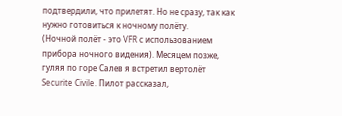подтвердили, что прилетят. Но не сразу, так как нужно готовиться к ночному полёту.
(Ночной полёт - это VFR с использованием прибора ночного видения). Месяцем позже, гуляя по горе Салев я встретил вертолёт Securite Civile. Пилот рассказал,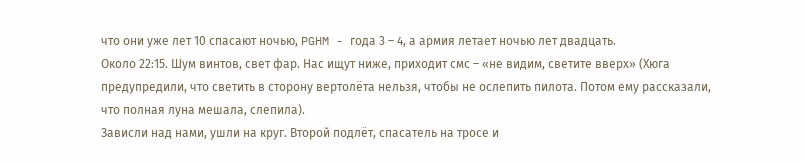что они уже лет 10 спасают ночью, PGHM - года 3 – 4, а армия летает ночью лет двадцать.
Около 22:15. Шум винтов, свет фар. Нас ищут ниже, приходит смс – «не видим, светите вверх» (Хюга предупредили, что светить в сторону вертолёта нельзя, чтобы не ослепить пилота. Потом ему рассказали, что полная луна мешала, слепила).
Зависли над нами, ушли на круг. Второй подлёт, спасатель на тросе и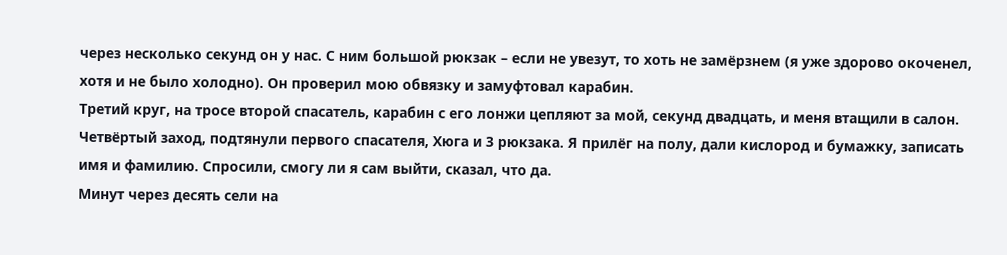через несколько секунд он у нас. С ним большой рюкзак – если не увезут, то хоть не замёрзнем (я уже здорово окоченел, хотя и не было холодно). Он проверил мою обвязку и замуфтовал карабин.
Третий круг, на тросе второй спасатель, карабин с его лонжи цепляют за мой, секунд двадцать, и меня втащили в салон.
Четвёртый заход, подтянули первого спасателя, Хюга и 3 рюкзака. Я прилёг на полу, дали кислород и бумажку, записать имя и фамилию. Спросили, смогу ли я сам выйти, сказал, что да.
Минут через десять сели на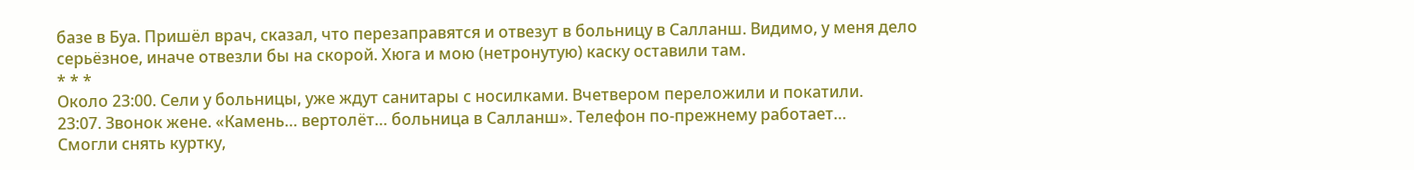базе в Буа. Пришёл врач, сказал, что перезаправятся и отвезут в больницу в Салланш. Видимо, у меня дело серьёзное, иначе отвезли бы на скорой. Хюга и мою (нетронутую) каску оставили там.
* * *
Около 23:00. Сели у больницы, уже ждут санитары с носилками. Вчетвером переложили и покатили.
23:07. Звонок жене. «Камень… вертолёт… больница в Салланш». Телефон по-прежнему работает…
Смогли снять куртку,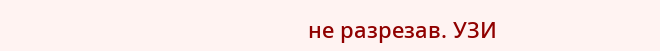не разрезав. УЗИ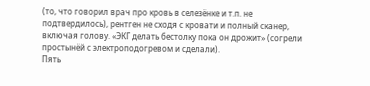(то, что говорил врач про кровь в селезёнке и т.п. не подтвердилось), рентген не сходя с кровати и полный сканер, включая голову. «ЭКГ делать бестолку пока он дрожит» (согрели простынёй с электроподогревом и сделали).
Пять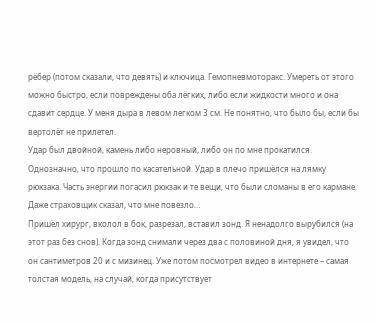рёбер (потом сказали, что девять) и ключица. Гемопневмоторакс. Умереть от этого можно быстро, если повреждены оба лёгких, либо если жидкости много и она сдавит сердце. У меня дыра в левом легком 3 см. Не понятно, что было бы, если бы вертолёт не прилетел.
Удар был двойной, камень либо неровный, либо он по мне прокатился. Однозначно, что прошло по касательной. Удар в плечо пришёлся на лямку рюкзака. Часть энергии погасил рюкзак и те вещи, что были сломаны в его кармане. Даже страховщик сказал, что мне повезло…
Пришёл хирург, вколол в бок, разрезал, вставил зонд. Я ненадолго вырубился (на этот раз без снов). Когда зонд снимали через два с половиной дня, я увидел, что он сантиметров 20 и с мизинец. Уже потом посмотрел видео в интернете – самая толстая модель, на случай, когда присутствует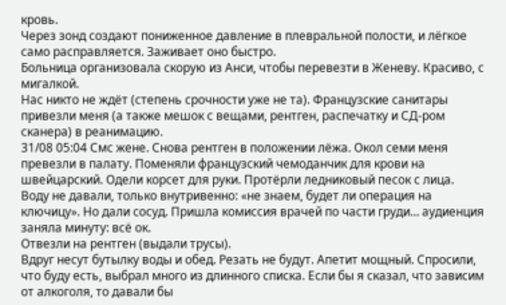кровь.
Через зонд создают пониженное давление в плевральной полости, и лёгкое само расправляется. Заживает оно быстро.
Больница организовала скорую из Анси, чтобы перевезти в Женеву. Красиво, с мигалкой.
Нас никто не ждёт (степень срочности уже не та). Французские санитары привезли меня (а также мешок с вещами, рентген, распечатку и СД-ром сканера) в реанимацию.
31/08 05:04 Смс жене. Снова рентген в положении лёжа. Окол семи меня превезли в палату. Поменяли французский чемоданчик для крови на швейцарский. Одели корсет для руки. Протёрли ледниковый песок с лица.
Воду не давали, только внутривенно: «не знаем, будет ли операция на ключицу». Но дали сосуд. Пришла комиссия врачей по части груди… аудиенция заняла минуту: всё ок.
Отвезли на рентген (выдали трусы).
Вдруг несут бутылку воды и обед. Резать не будут. Апетит мощный. Спросили, что буду есть, выбрал много из длинного списка. Если бы я сказал, что зависим от алкоголя, то давали бы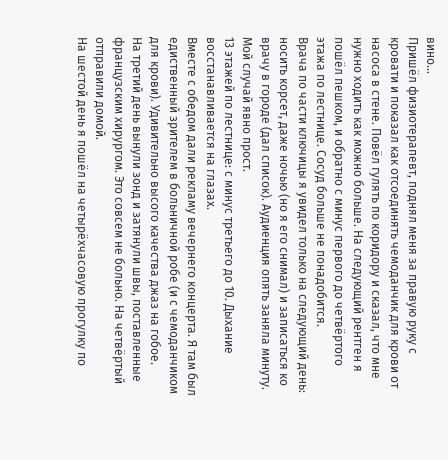вино…
Пришёл физиотерапевт, поднял меня за правую руку с кровати и показал как отсоединять чемоданчик для крови от насоса в стене. Повёл гулять по коридору и сказал, что мне нужно ходить как можно больше. На следующий рентген я пошёл пешком, и обратно с минус первого до четвёртого этажа по лестнице. Сосуд больше не понадобится.
Врача по части ключицы я увидел только на следующий день: носить корсет, даже ночью (но я его снимал) и записаться ко врачу в городе (дал список). Аудиенция опять заняла минуту. Мой случай явно прост.
13 этажей по лестнице: с минус третьего до 10. Дыхание восстанавливается на глазах.
Вместе с обедом дали рекламу вечернего концерта. Я там был едиственный зрителем в больничной робе (и с чемоданчиком для крови). Удивительно высого качества джаз на гобое.
На третий день вынули зонд и затянули швы, поставленные французским хирургом. Это совсем не больно. На четвёртый отправили домой.
На шестой день я пошёл на четырёхчасовую прогулку по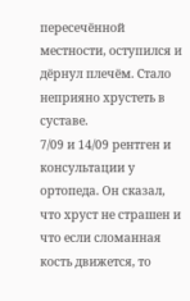пересечённой местности, оступился и дёрнул плечём. Стало неприяно хрустеть в суставе.
7/09 и 14/09 рентген и консультации у ортопеда. Он сказал, что хруст не страшен и что если сломанная кость движется, то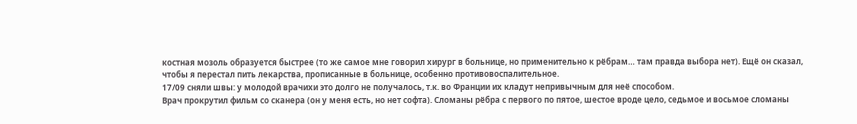костная мозоль образуется быстрее (то же самое мне говорил хирург в больнице, но применительно к рёбрам… там правда выбора нет). Ещё он сказал, чтобы я перестал пить лекарства, прописанные в больнице, особенно противовоспалительное.
17/09 сняли швы: у молодой врачихи это долго не получалось, т.к. во Франции их кладут непривычным для неё способом.
Врач прокрутил фильм со сканера (он у меня есть, но нет софта). Сломаны рёбра с первого по пятое, шестое вроде цело, седьмое и восьмое сломаны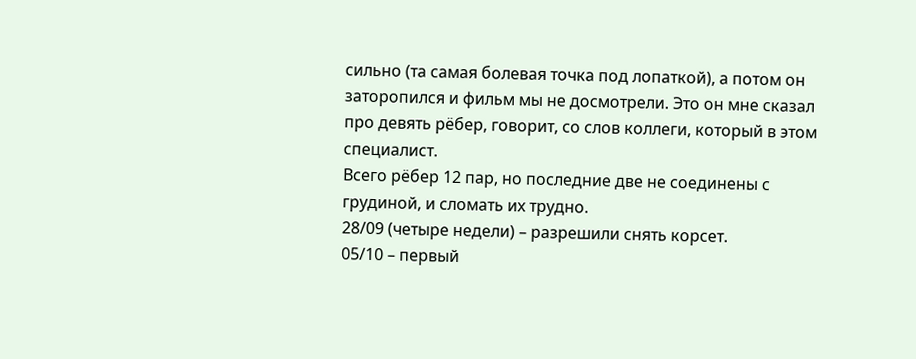сильно (та самая болевая точка под лопаткой), а потом он заторопился и фильм мы не досмотрели. Это он мне сказал про девять рёбер, говорит, со слов коллеги, который в этом специалист.
Всего рёбер 12 пар, но последние две не соединены с грудиной, и сломать их трудно.
28/09 (четыре недели) – разрешили снять корсет.
05/10 – первый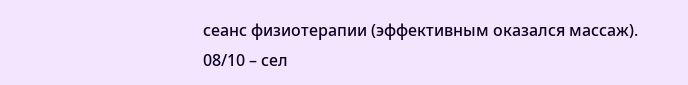сеанс физиотерапии (эффективным оказался массаж).
08/10 – сел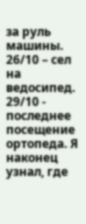за руль машины.
26/10 – сел на ведосипед.
29/10 - последнее посещение ортопеда. Я наконец узнал, где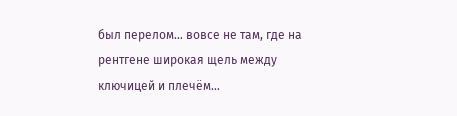был перелом… вовсе не там, где на рентгене широкая щель между ключицей и плечём…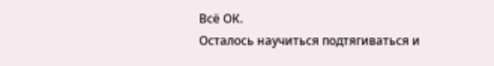Всё ОК.
Осталось научиться подтягиваться и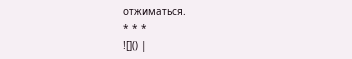отжиматься.
* * *
![]() |